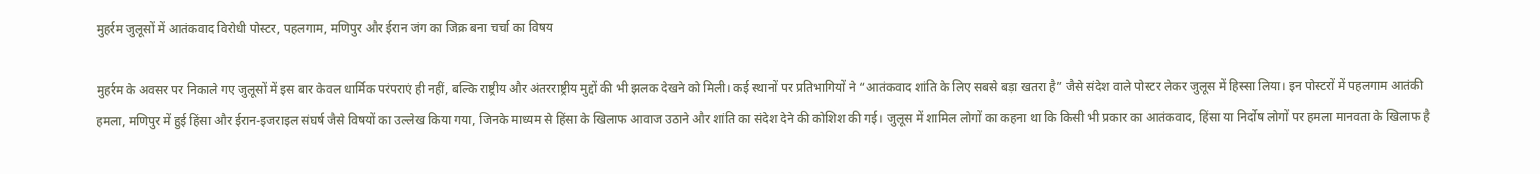मुहर्रम जुलूसों में आतंकवाद विरोधी पोस्टर, पहलगाम, मणिपुर और ईरान जंग का जिक्र बना चर्चा का विषय

मुहर्रम के अवसर पर निकाले गए जुलूसों में इस बार केवल धार्मिक परंपराएं ही नहीं, बल्कि राष्ट्रीय और अंतरराष्ट्रीय मुद्दों की भी झलक देखने को मिली। कई स्थानों पर प्रतिभागियों ने “आतंकवाद शांति के लिए सबसे बड़ा खतरा है” जैसे संदेश वाले पोस्टर लेकर जुलूस में हिस्सा लिया। इन पोस्टरों में पहलगाम आतंकी हमला, मणिपुर में हुई हिंसा और ईरान-इजराइल संघर्ष जैसे विषयों का उल्लेख किया गया, जिनके माध्यम से हिंसा के खिलाफ आवाज उठाने और शांति का संदेश देने की कोशिश की गई। जुलूस में शामिल लोगों का कहना था कि किसी भी प्रकार का आतंकवाद, हिंसा या निर्दोष लोगों पर हमला मानवता के खिलाफ है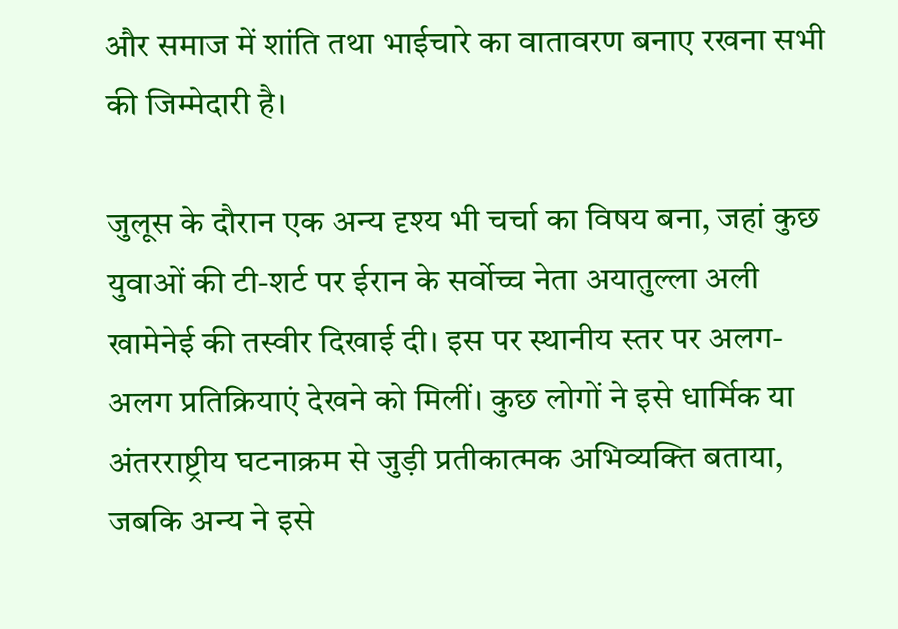और समाज में शांति तथा भाईचारे का वातावरण बनाए रखना सभी की जिम्मेदारी है।

जुलूस के दौरान एक अन्य दृश्य भी चर्चा का विषय बना, जहां कुछ युवाओं की टी-शर्ट पर ईरान के सर्वोच्च नेता अयातुल्ला अली खामेनेई की तस्वीर दिखाई दी। इस पर स्थानीय स्तर पर अलग-अलग प्रतिक्रियाएं देखने को मिलीं। कुछ लोगों ने इसे धार्मिक या अंतरराष्ट्रीय घटनाक्रम से जुड़ी प्रतीकात्मक अभिव्यक्ति बताया, जबकि अन्य ने इसे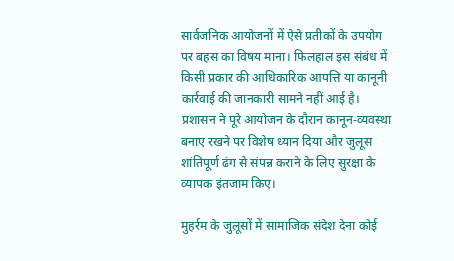सार्वजनिक आयोजनों में ऐसे प्रतीकों के उपयोग पर बहस का विषय माना। फिलहाल इस संबंध में किसी प्रकार की आधिकारिक आपत्ति या कानूनी कार्रवाई की जानकारी सामने नहीं आई है। प्रशासन ने पूरे आयोजन के दौरान कानून-व्यवस्था बनाए रखने पर विशेष ध्यान दिया और जुलूस शांतिपूर्ण ढंग से संपन्न कराने के लिए सुरक्षा के व्यापक इंतजाम किए।

मुहर्रम के जुलूसों में सामाजिक संदेश देना कोई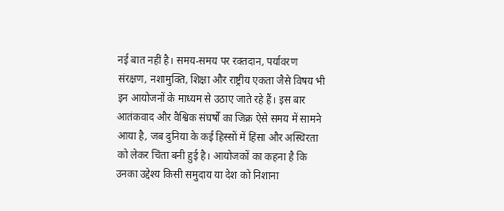नई बात नहीं है। समय-समय पर रक्तदान, पर्यावरण संरक्षण, नशामुक्ति, शिक्षा और राष्ट्रीय एकता जैसे विषय भी इन आयोजनों के माध्यम से उठाए जाते रहे हैं। इस बार आतंकवाद और वैश्विक संघर्षों का जिक्र ऐसे समय में सामने आया है, जब दुनिया के कई हिस्सों में हिंसा और अस्थिरता को लेकर चिंता बनी हुई है। आयोजकों का कहना है कि उनका उद्देश्य किसी समुदाय या देश को निशाना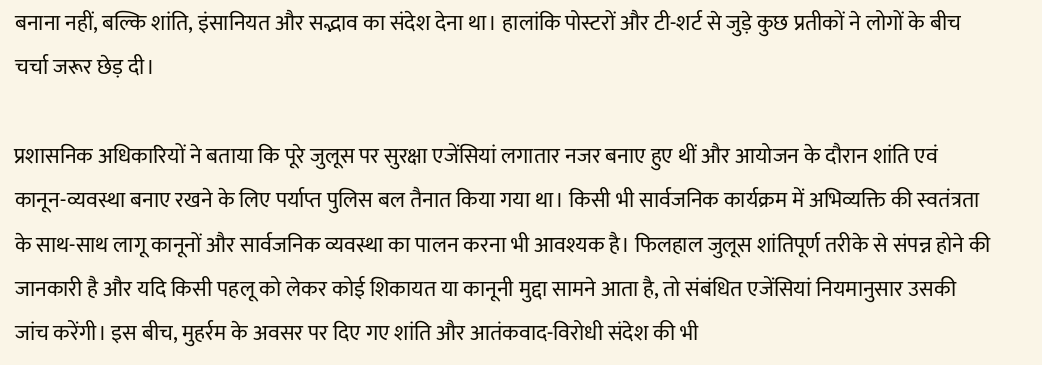बनाना नहीं, बल्कि शांति, इंसानियत और सद्भाव का संदेश देना था। हालांकि पोस्टरों और टी-शर्ट से जुड़े कुछ प्रतीकों ने लोगों के बीच चर्चा जरूर छेड़ दी।

प्रशासनिक अधिकारियों ने बताया कि पूरे जुलूस पर सुरक्षा एजेंसियां लगातार नजर बनाए हुए थीं और आयोजन के दौरान शांति एवं कानून-व्यवस्था बनाए रखने के लिए पर्याप्त पुलिस बल तैनात किया गया था। किसी भी सार्वजनिक कार्यक्रम में अभिव्यक्ति की स्वतंत्रता के साथ-साथ लागू कानूनों और सार्वजनिक व्यवस्था का पालन करना भी आवश्यक है। फिलहाल जुलूस शांतिपूर्ण तरीके से संपन्न होने की जानकारी है और यदि किसी पहलू को लेकर कोई शिकायत या कानूनी मुद्दा सामने आता है, तो संबंधित एजेंसियां नियमानुसार उसकी जांच करेंगी। इस बीच, मुहर्रम के अवसर पर दिए गए शांति और आतंकवाद-विरोधी संदेश की भी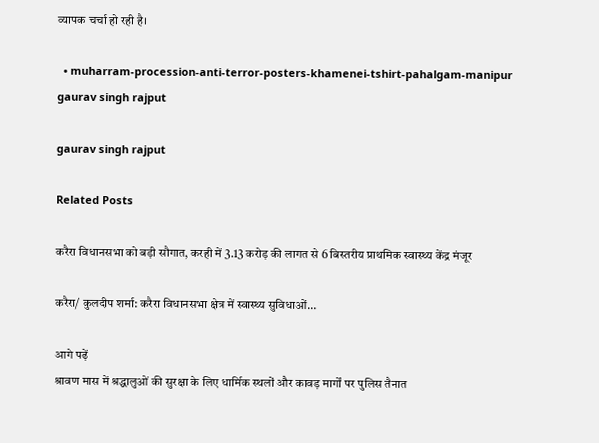व्यापक चर्चा हो रही है।

  • muharram-procession-anti-terror-posters-khamenei-tshirt-pahalgam-manipur
gaurav singh rajput

gaurav singh rajput

Related Posts

करैरा विधानसभा को बड़ी सौगात, करही में 3.13 करोड़ की लागत से 6 बिस्तरीय प्राथमिक स्वास्थ्य केंद्र मंजूर

करैरा/ कुलदीप शर्मा: करैरा विधानसभा क्षेत्र में स्वास्थ्य सुविधाओं…

आगे पढ़ें
श्रावण मास में श्रद्धालुओं की सुरक्षा के लिए धार्मिक स्थलों और कावड़ मार्गों पर पुलिस तैनात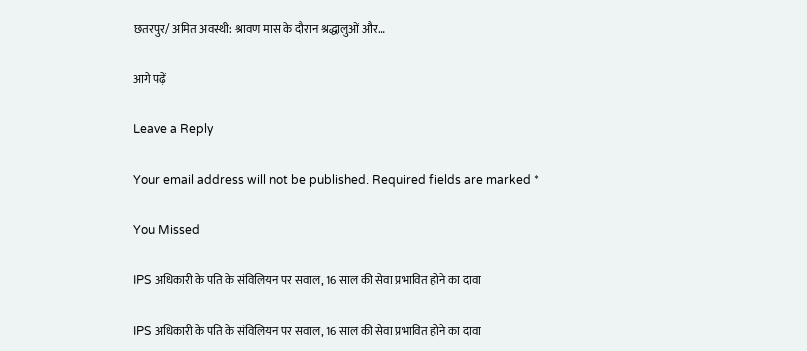छतरपुर/ अमित अवस्थी: श्रावण मास के दौरान श्रद्धालुओं और…

आगे पढ़ें

Leave a Reply

Your email address will not be published. Required fields are marked *

You Missed

IPS अधिकारी के पति के संविलियन पर सवाल, 16 साल की सेवा प्रभावित होने का दावा

IPS अधिकारी के पति के संविलियन पर सवाल, 16 साल की सेवा प्रभावित होने का दावा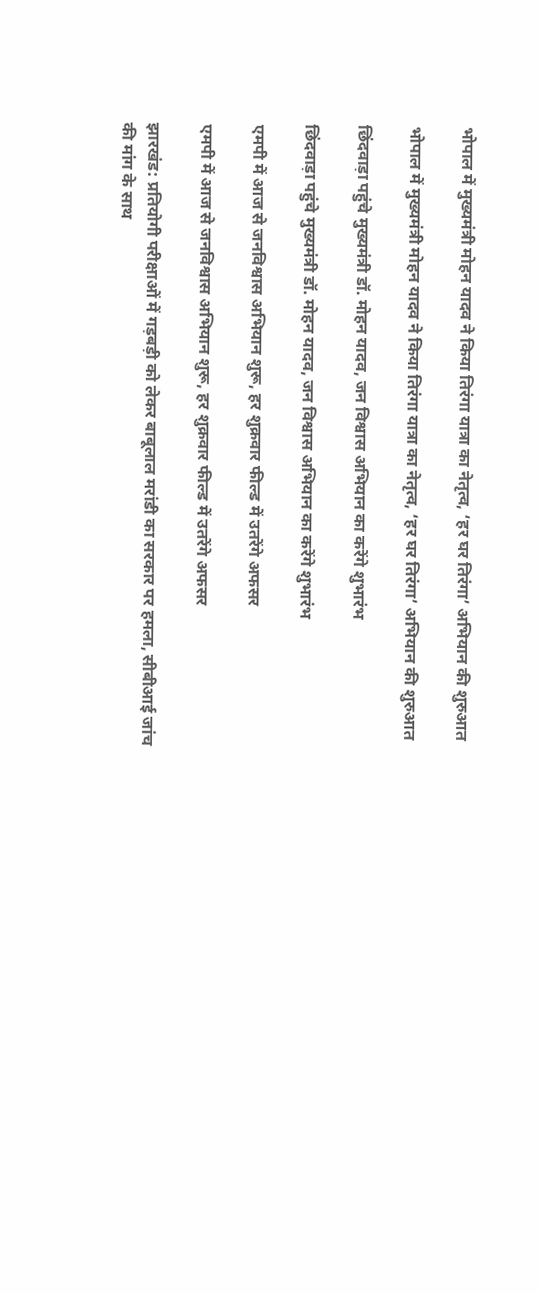भोपाल में मुख्यमंत्री मोहन यादव ने किया तिरंगा यात्रा का नेतृत्व, ‘हर घर तिरंगा’ अभियान की शुरुआत

भोपाल में मुख्यमंत्री मोहन यादव ने किया तिरंगा यात्रा का नेतृत्व, ‘हर घर तिरंगा’ अभियान की शुरुआत

छिंदवाड़ा पहुंचे मुख्यमंत्री डॉ. मोहन यादव, जन विश्वास अभियान का करेंगे शुभारंभ

छिंदवाड़ा पहुंचे मुख्यमंत्री डॉ. मोहन यादव, जन विश्वास अभियान का करेंगे शुभारंभ

एमपी में आज से जनविश्वास अभियान शुरू, हर शुक्रवार फील्ड में उतरेंगे अफसर

एमपी में आज से जनविश्वास अभियान शुरू, हर शुक्रवार फील्ड में उतरेंगे अफसर

झारखंड: प्रतियोगी परीक्षाओं में गड़बड़ी को लेकर बाबूलाल मरांडी का सरकार पर हमला, सीबीआई जांच की मांग के साथ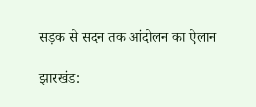सड़क से सदन तक आंदोलन का ऐलान

झारखंड: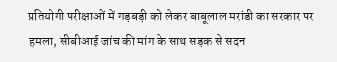प्रतियोगी परीक्षाओं में गड़बड़ी को लेकर बाबूलाल मरांडी का सरकार पर हमला, सीबीआई जांच की मांग के साथ सड़क से सदन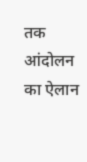तक आंदोलन का ऐलान